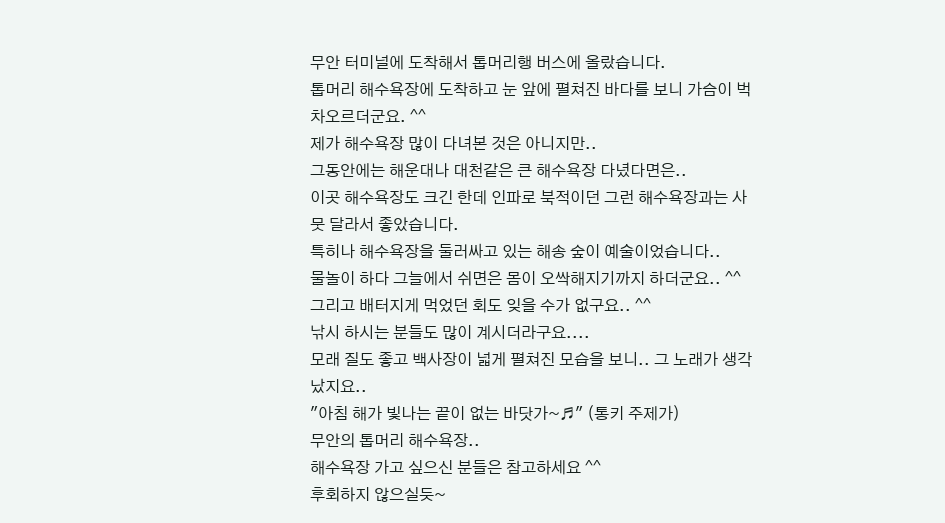무안 터미널에 도착해서 톱머리행 버스에 올랐습니다.
톱머리 해수욕장에 도착하고 눈 앞에 펼쳐진 바다를 보니 가슴이 벅차오르더군요. ^^
제가 해수욕장 많이 다녀본 것은 아니지만..
그동안에는 해운대나 대천같은 큰 해수욕장 다녔다면은..
이곳 해수욕장도 크긴 한데 인파로 북적이던 그런 해수욕장과는 사뭇 달라서 좋았습니다.
특히나 해수욕장을 둘러싸고 있는 해송 숲이 예술이었습니다..
물놀이 하다 그늘에서 쉬면은 몸이 오싹해지기까지 하더군요.. ^^
그리고 배터지게 먹었던 회도 잊을 수가 없구요.. ^^
낚시 하시는 분들도 많이 계시더라구요....
모래 질도 좋고 백사장이 넓게 펼쳐진 모습을 보니.. 그 노래가 생각났지요..
"아침 해가 빛나는 끝이 없는 바닷가~♬" (통키 주제가)
무안의 톱머리 해수욕장..
해수욕장 가고 싶으신 분들은 참고하세요 ^^
후회하지 않으실듯~